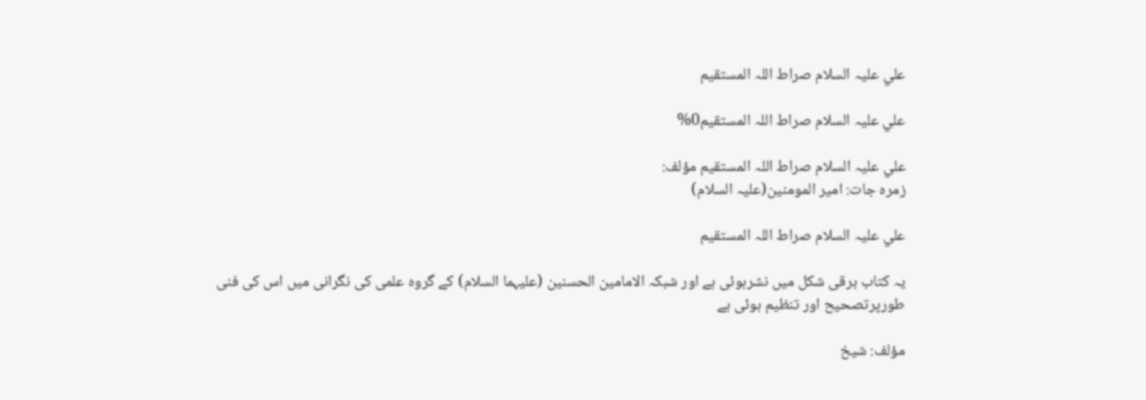علي علیہ السلام صراط اللہ المستقیم

علي علیہ السلام صراط اللہ المستقیم0%

علي علیہ السلام صراط اللہ المستقیم مؤلف:
زمرہ جات: امیر المومنین(علیہ السلام)

علي علیہ السلام صراط اللہ المستقیم

یہ کتاب برقی شکل میں نشرہوئی ہے اور شبکہ الامامین الحسنین (علیہما السلام) کے گروہ علمی کی نگرانی میں اس کی فنی طورپرتصحیح اور تنظیم ہوئی ہے

مؤلف: شیخ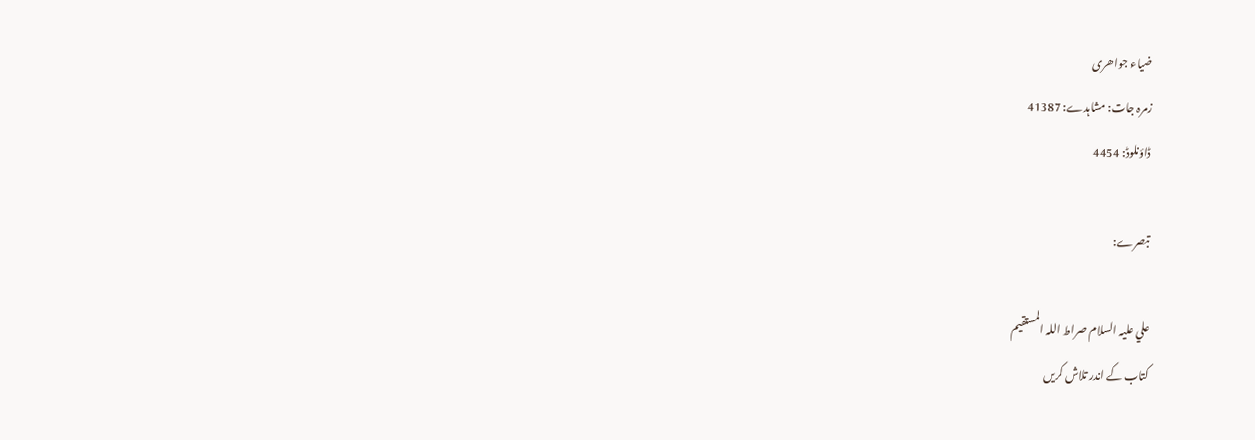ضیاء جواھری
زمرہ جات: مشاہدے: 41387
ڈاؤنلوڈ: 4454

تبصرے:

علي علیہ السلام صراط اللہ المستقیم
کتاب کے اندر تلاش کریں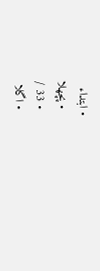• ابتداء
  • پچھلا
  • 33 /
  • اگلا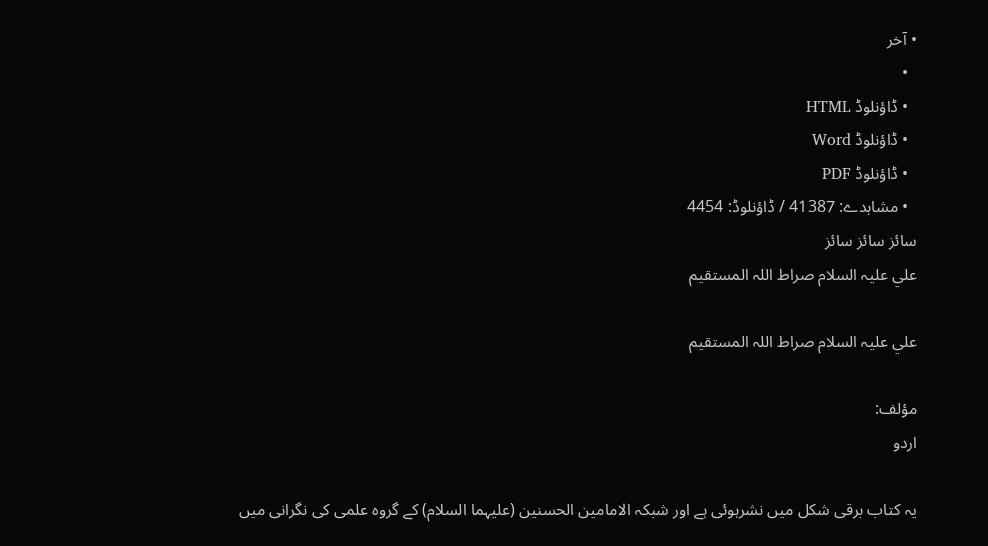• آخر
  •
  • ڈاؤنلوڈ HTML
  • ڈاؤنلوڈ Word
  • ڈاؤنلوڈ PDF
  • مشاہدے: 41387 / ڈاؤنلوڈ: 4454
سائز سائز سائز
علي علیہ السلام صراط اللہ المستقیم

علي علیہ السلام صراط اللہ المستقیم

مؤلف:
اردو

یہ کتاب برقی شکل میں نشرہوئی ہے اور شبکہ الامامین الحسنین (علیہما السلام) کے گروہ علمی کی نگرانی میں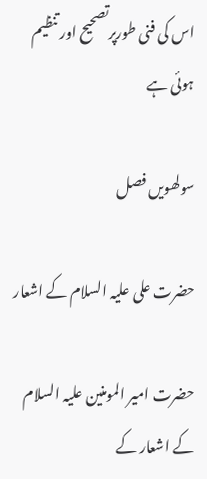اس کی فنی طورپرتصحیح اور تنظیم ہوئی ہے

سولھویں فصل

حضرت علی علیہ السلام کے اشعار

حضرت امیر المومنین علیہ السلام کے اشعار کے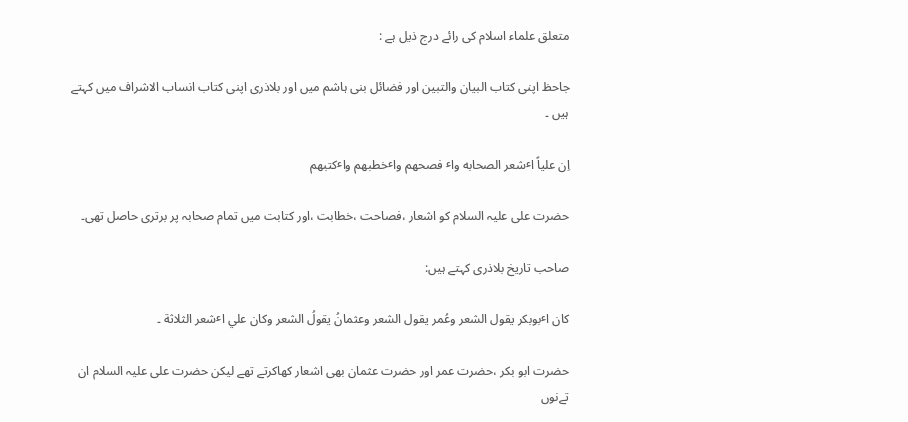متعلق علماء اسلام کی رائے درج ذیل ہے :

جاحظ اپنی کتاب البیان والتبین اور فضائل بنی ہاشم میں اور بلاذری اپنی کتاب انساب الاشراف میں کہتے ہیں ۔

اِن علیاً اٴشعر الصحابه واٴ فصحهم واٴخطبهم واٴکتبهم

حضرت علی علیہ السلام کو اشعار ،فصاحت ،خطابت ،اور کتابت میں تمام صحابہ پر برتری حاصل تھی۔

صاحب تاریخ بلاذری کہتے ہیں:

کان اٴبوبکر يقول الشعر وعُمر یقول الشعر وعثمانُ یقولُ الشعر وکان علي اٴشعر الثلاثة ۔

حضرت ابو بکر ،حضرت عمر اور حضرت عثمان بھی اشعار کھاکرتے تھے لیکن حضرت علی علیہ السلام ان تےنوں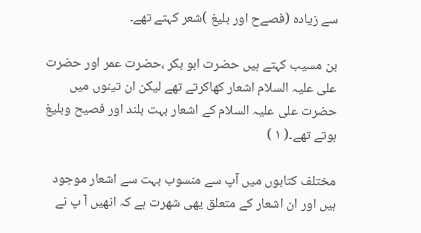سے زیادہ (فصےح اور بلیغ )شعر کہتے تھے۔

بن مسیب کہتے ہیں حضرت ابو بکر ،حضرت عمر اور حضرت علی علیہ السلام اشعار کھاکرتے تھے لیکن ان تینوں میں حضرت علی علیہ السلام کے اشعار بہت بلند اور فصیح وبلیغ ہوتے تھے۔( ۱ )

مختلف کتابوں میں آپ سے منسوب بہت سے اشعار موجود ہیں اور ان اشعار کے متعلق یھی شھرت ہے کہ انھیں آ پ نے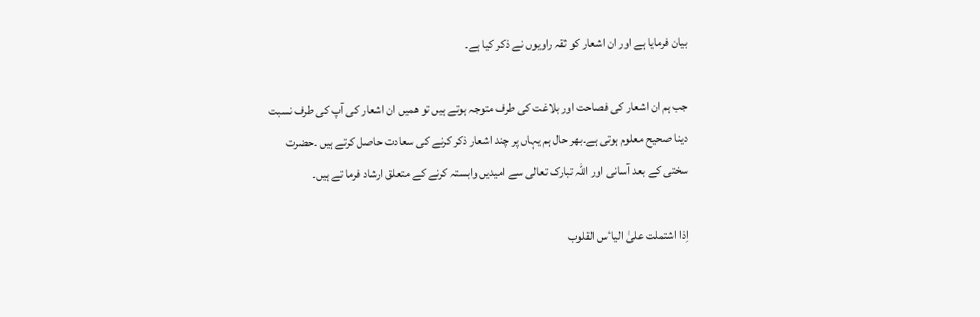بیان فرمایا ہے اور ان اشعار کو ثقہ راویوں نے ذکر کیا ہے۔

جب ہم ان اشعار کی فصاحت اور بلاغت کی طرف متوجہ ہوتے ہیں تو ھمیں ان اشعار کی آپ کی طرف نسبت دینا صحیح معلوم ہوتی ہے۔بھر حال ہم یہاں پر چند اشعار ذکر کرنے کی سعادت حاصل کرتے ہیں ۔حضرت سختی کے بعد آسانی اور اللہ تبارک تعالی سے امیدیں وابستہ کرنے کے متعلق ارشاد فرما تے ہیں۔

اِذا اشتملت علیٰ الیاٴس القلوب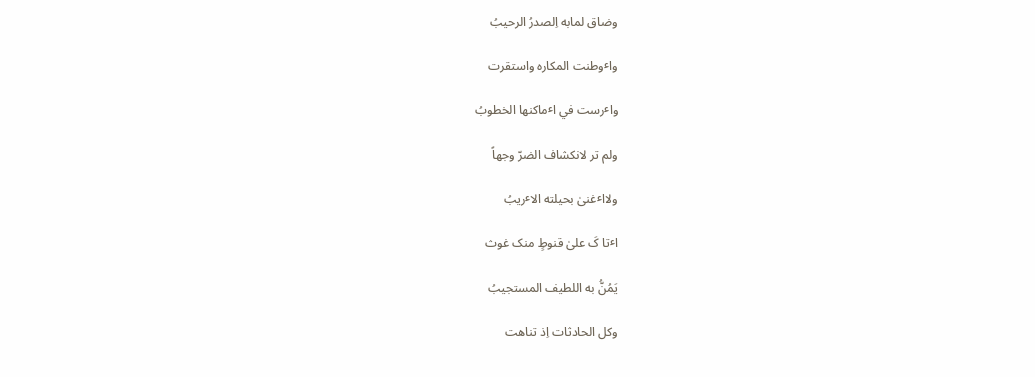وضاق لمابه اِلصدرُ الرحیبُ

واٴوطنت المکاره واستقرت

واٴرست في اٴماکنها الخطوبُ

ولم تر لانکشاف الضرّ وجهاً

ولااٴغنیٰ بحیلته الاٴریبُ

اٴتا کَ علیٰ قنوطٍ منک غوث

یَمُنُّ به اللطیف المستجیبُ

وکل الحادثات اِذ تناهت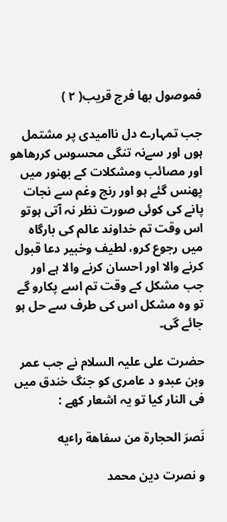فموصول بها فرج قریب( ۲ )

جب تمہارے دل ناامیدی پر مشتمل ہوں اور سےنہ تنگی محسوس کررھاھو اور مصائب ومشکلات کے بھنور میں پھنس گئے ہو اور رنج وغم سے نجات پانے کی کوئی صورت نظر نہ آتی ہوتو اس وقت تم خداوند عالم کی بارگاہ میں رجوع کرو، لطیف وخبیر دعا قبول کرنے والا اور احسان کرنے والا ہے اور جب مشکل کے وقت تم اسے پکارو گے تو وہ مشکل اس کی طرف سے حل ہو جائے گی۔

حضرت علی علیہ السلام نے جب عمر وبن عبدو د عامری کو جنگ خندق میں فی النار کیا تو یہ اشعار کھے :

نَصرَ الحجارة من سفاهة راٴیه

و نصرت دین محمد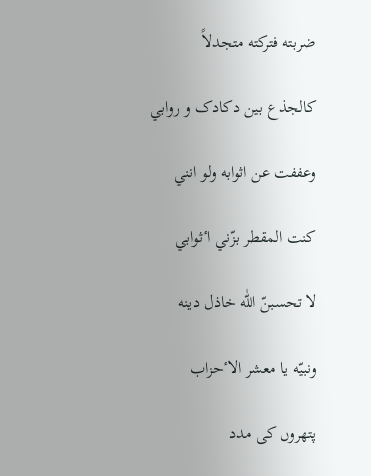ضربته فترکته متجدلاً

کالجذع بین دکادک و روابي

وعففت عن اثوابه ولو انني

کنت المقطر بزّني اٴثوابي

لا تحسبنّ اللّٰه خاذل دینه

ونبیّه یا معشر الاٴحزاب

پتھروں کی مدد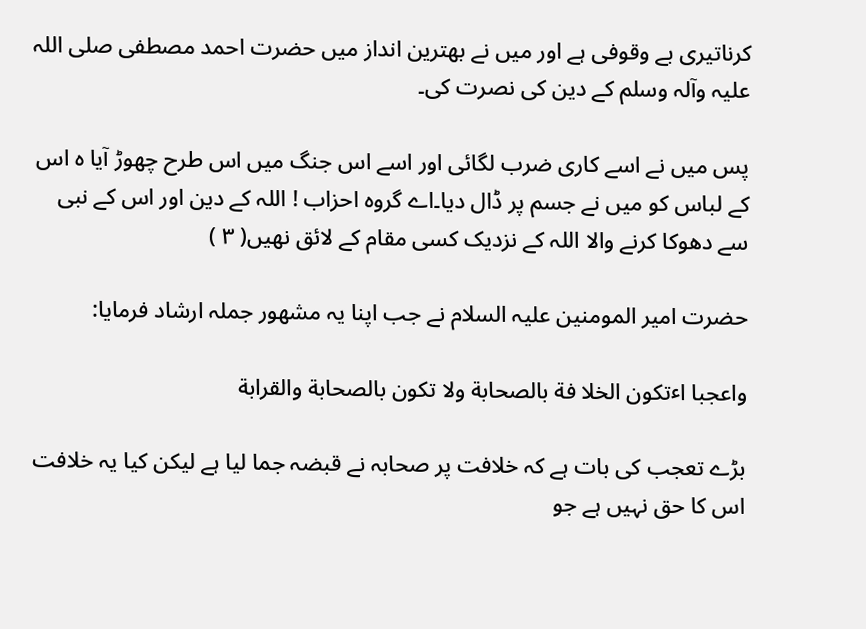کرناتیری بے وقوفی ہے اور میں نے بھترین انداز میں حضرت احمد مصطفی صلی اللہ علیہ وآلہ وسلم کے دین کی نصرت کی۔

پس میں نے اسے کاری ضرب لگائی اور اسے اس جنگ میں اس طرح چھوڑ آیا ہ اس کے لباس کو میں نے جسم پر ڈال دیا۔اے گروہ احزاب ! اللہ کے دین اور اس کے نبی سے دھوکا کرنے والا اللہ کے نزدیک کسی مقام کے لائق نھیں( ۳ )

حضرت امیر المومنین علیہ السلام نے جب اپنا یہ مشھور جملہ ارشاد فرمایا:

واعجبا اٴتکون الخلا فة بالصحابة ولا تکون بالصحابة والقرابة

بڑے تعجب کی بات ہے کہ خلافت پر صحابہ نے قبضہ جما لیا ہے لیکن کیا یہ خلافت اس کا حق نہیں ہے جو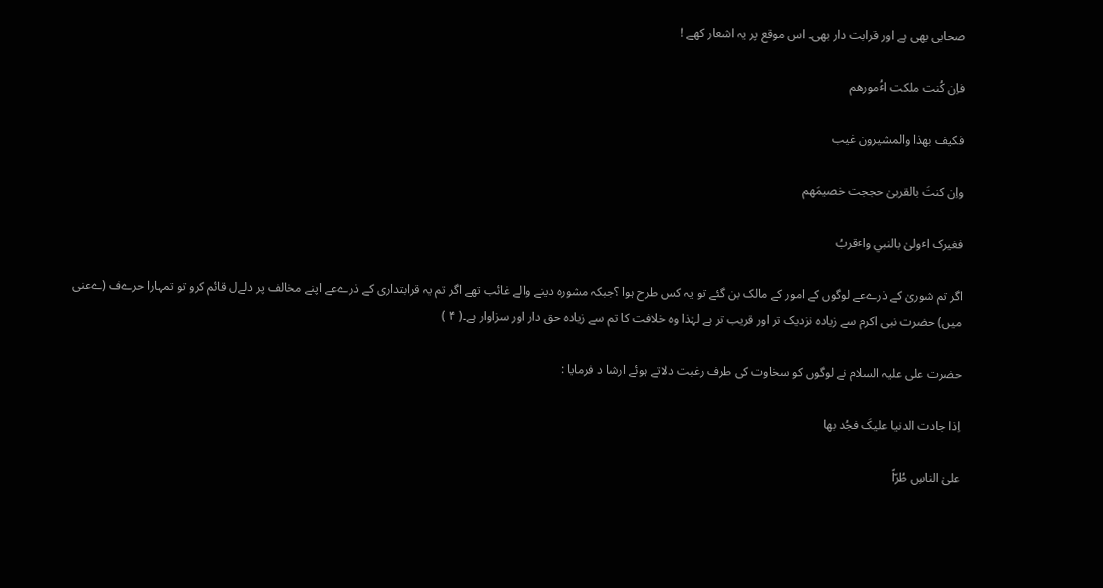صحابی بھی ہے اور قرابت دار بھی۔ اس موقع پر یہ اشعار کھے !

فاِن کُنت ملکت اٴُمورهم

فکیف بهذا والمشيرون غیب

واِن کنتَ بالقربیٰ حججت خصيمَهم

فغیرک اٴولیٰ بالنبي واٴقربُ

اگر تم شوریٰ کے ذرےعے لوگوں کے امور کے مالک بن گئے تو یہ کس طرح ہوا ؟جبکہ مشورہ دینے والے غائب تھے اگر تم یہ قرابتداری کے ذرےعے اپنے مخالف پر دلےل قائم کرو تو تمہارا حرےف (ےعنی میں) حضرت نبی اکرم سے زیادہ نزدیک تر اور قریب تر ہے لہٰذا وہ خلافت کا تم سے زیادہ حق دار اور سزاوار ہے۔( ۴ )

حضرت علی علیہ السلام نے لوگوں کو سخاوت کی طرف رغبت دلاتے ہوئے ارشا د فرمایا :

اِذا جادت الدنیا علیکَ فجُد بها

علیٰ الناسِ طُرّاً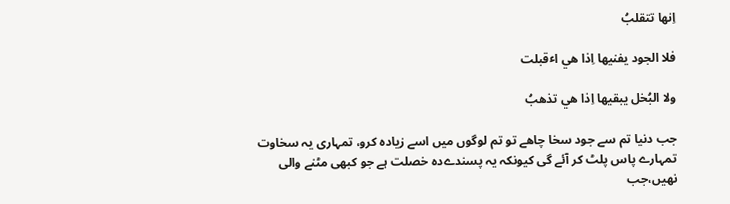اِنها تتقلبُ

فلا الجود یفنیها اِذا هي اٴقبلت

ولا البُخل یبقیها اِذا هي تذهبُ

جب دنیا تم سے جود سخا چاھے تو تم لوگوں میں اسے زیادہ کرو، تمہاری یہ سخاوت تمہارے پاس پلٹ کر آئے گی کیونکہ یہ پسندےدہ خصلت ہے جو کبھی مٹنے والی نھیں،جب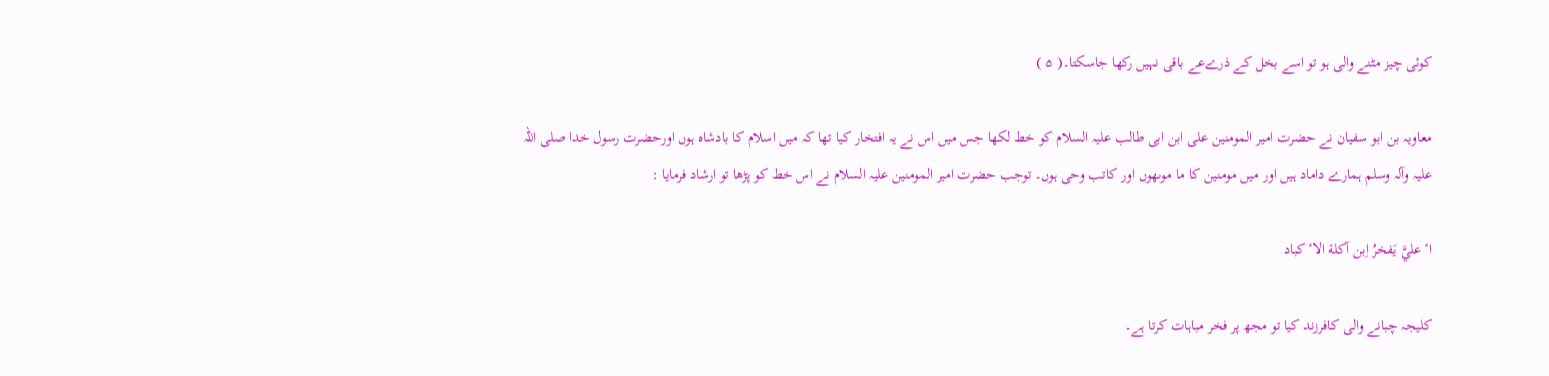کوئی چیز مٹنے والی ہو تو اسے بخل کے ذرےعے باقی نہیں رکھا جاسکتا۔( ۵ )

معاویہ بن ابو سفیان نے حضرت امیر المومنین علی ابن ابی طالب علیہ السلام کو خط لکھا جس میں اس نے یہ افتخار کیا تھا کہ میں اسلام کا بادشاہ ہوں اورحضرت رسول خدا صلی اللہ علیہ وآلہ وسلم ہمارے داماد ہیں اور میں مومنین کا ما موںھوں اور کاتب وحی ہوں۔ توجب حضرت امیر المومنین علیہ السلام نے اس خط کو پڑھا تو ارشاد فرمایا :

اٴ عليَّ یَفخرُ اِبن آکلة الاٴ کباد

کلیجہ چبانے والی کافرزند کیا تو مجھ پر فخر مباہات کرتا ہے۔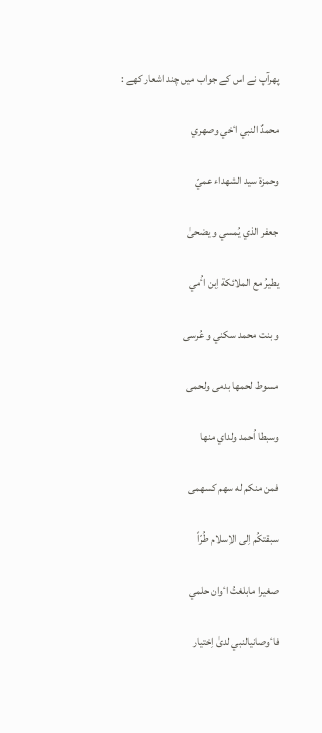پھرآپ نے اس کے جواب میں چند اشعار کھے :

محمدٌ النبي اٴخي وصهري

وحمزة سید الشهداء عميّ

جعفر الذي یُمسي و یضحیٰ

یطیرُ مع الملائکة اِبن اٴُمي

و بنت محمد سکني و عُرسی

مسوط لحمها بدمی ولحمی

وسبطا اُحمد ولداي منها

فمن منکم له سهم کسهمی

سبقتکُم اِلی الاِسلام طُرّاً

صغیرا مابلغتُ اٴوان حلمي

فاٴوصانيالنبي لدیٰ اِختیار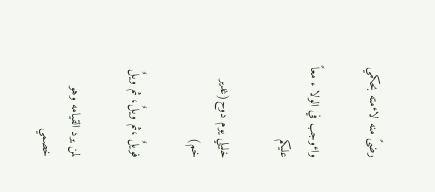رضیً منه لاٴمته بحکمي

واٴوجب في الولا ء معاً علیکم

خلیلي یوم دوح(غدیر خم)

فويلٌ ،ثم ویلٌ، ثم ویلٌ

لمن یرد القیامه وهو خصمي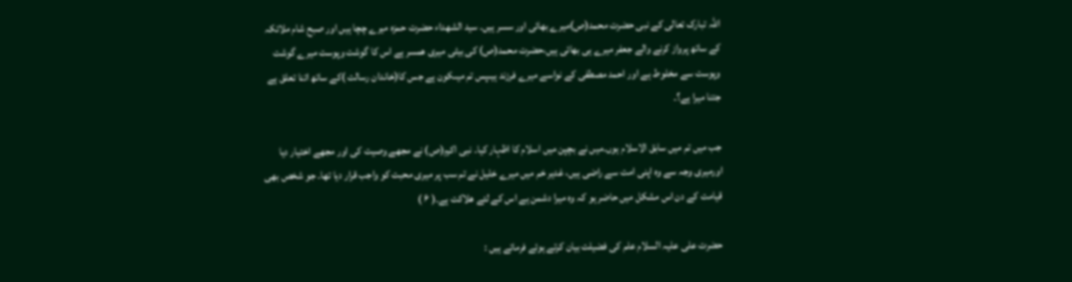اللہ تبارک تعالی کے نبی حضرت محمد(ص)میرے بھائی اور سسر ہیں۔ سید الشھداء حضرت حمزہ میرے چچا ہیں اور صبح شام ملائکہ کے ساتھ پرواز کرنے والے جعفر میرے ہی بھائی ہیں،حضرت محمد(ص) کی بیٹی میری ھمسر ہے اس کا گوشت وپوست میرے گوشت وپوست سے مخلوط ہے اور احمد مصطفی کے نواسے میرے فرزند ہیںپس تم میںکون ہے جس کا(خاندان رسالت )کے ساتھ اتنا تعلق ہے جتنا میرا ہے؟۔

جب میں تم میں سابق الاسلام ہوں۔میں نے بچپن میں اسلام کا اظہار کیا۔ نبی اکرم(ص) نے مجھے وصیت کی اور مجھے اختیار دیا اورمیری وجہ سے وہ اپنی امت سے راضی ہیں، غدیر خم میں میرے خلیل نے تم سب پر میری محبت کو واجب قرار دیا تھا۔ جو شخص بھی قیامت کے دن اس مشکل میں حاضر ہو کہ وہ میرا دشمن ہے اس کے لئے ھلاکت ہے۔( ۶ )

حضرت علی علیہ السلام علم کی فضیلت بیان کرتے ہوئے فرماتے ہیں :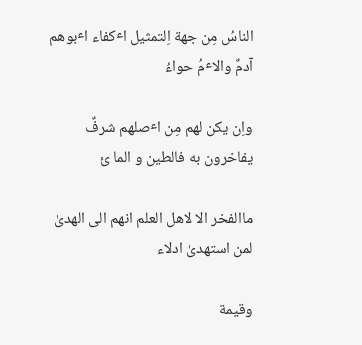الناسُ مِن جهة اِلتمثیل اٴکفاء اٴبوهم آدمٌ والاٴمُ حواءُ

واِن یکن لهم مِن اٴصلهم شرفٌ یفاخرون به فالطین و الما ئ

ماالفخر الا لاهل العلم انهم الی الهدیٰ لمن استهدیٰ ادلاء

وقیمة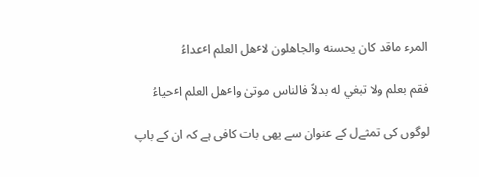المرء ماقد کان يحسنه والجاهلون لاٴهل العلم اٴعداءُ

فقم بعلم ولا تبغي له بدلاً فالناس موتیٰ واٴهل العلم اٴحیاءُ

لوگوں کی تمثےل کے عنوان سے یھی بات کافی ہے کہ ان کے باپ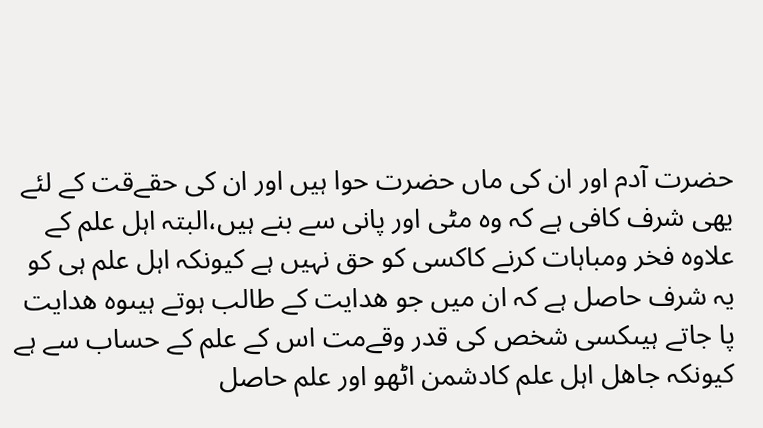حضرت آدم اور ان کی ماں حضرت حوا ہیں اور ان کی حقےقت کے لئے یھی شرف کافی ہے کہ وہ مٹی اور پانی سے بنے ہیں،البتہ اہل علم کے علاوہ فخر ومباہات کرنے کاکسی کو حق نہیں ہے کیونکہ اہل علم ہی کو یہ شرف حاصل ہے کہ ان میں جو ھدایت کے طالب ہوتے ہیںوہ ھدایت پا جاتے ہیںکسی شخص کی قدر وقےمت اس کے علم کے حساب سے ہے کیونکہ جاھل اہل علم کادشمن اٹھو اور علم حاصل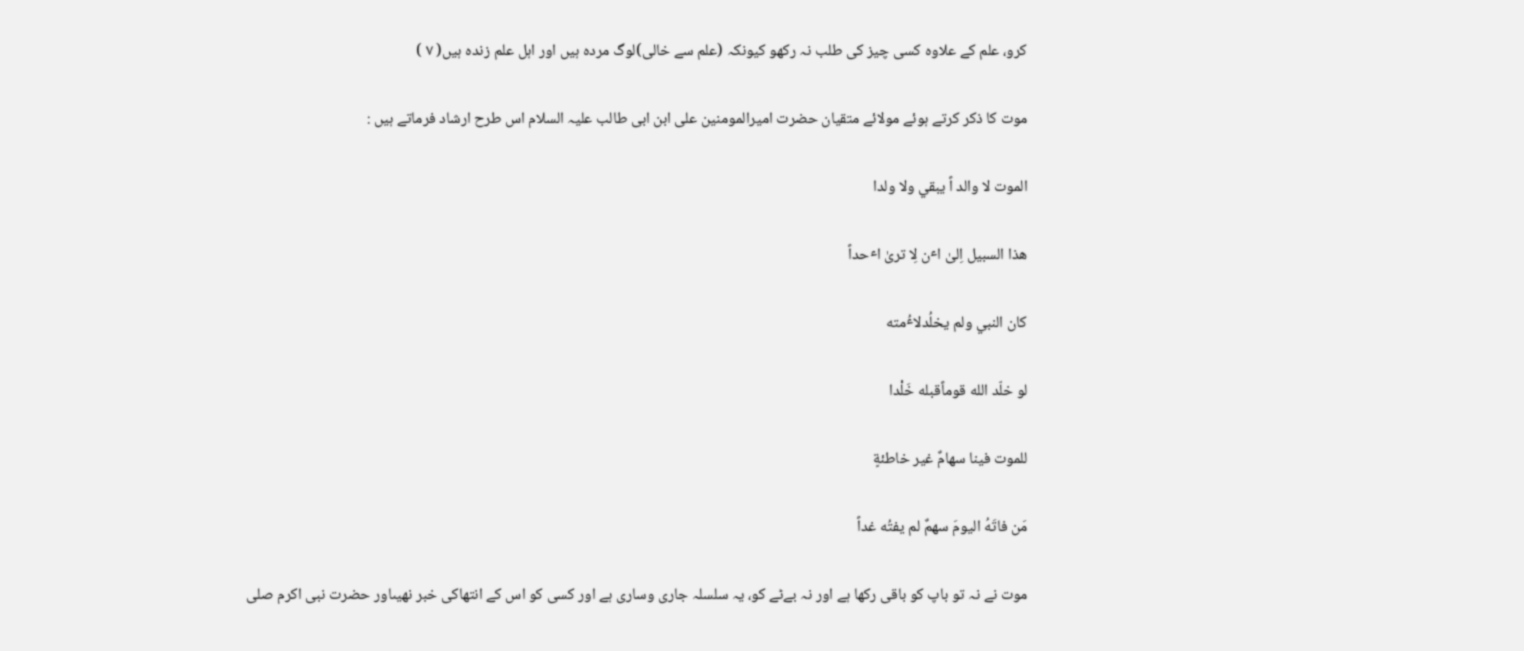کرو، علم کے علاوہ کسی چیز کی طلب نہ رکھو کیونکہ (علم سے خالی)لوگ مردہ ہیں اور اہل علم زندہ ہیں( ۷ )

موت کا ذکر کرتے ہوئے مولائے متقیان حضرت امیرالمومنین علی ابن ابی طالب علیہ السلام اس طرح ارشاد فرماتے ہیں :

الموت لا والد اً يبقي ولا ولدا

هذا السبيل اِلیٰ اٴن لِا تریٰ اٴحداً

کان النبي ولم یخلُدلاٴُمته

لو خلّد الله قوماًقبله خَلْدا

للموت فينا سهامٌ غیر خاطئةٍ

مَن فاتَهُ الیومَ سهمٌ لم یفتُه غداً

موت نے نہ تو باپ کو باقی رکھا ہے اور نہ بےٹے کو، یہ سلسلہ جاری وساری ہے اور کسی کو اس کے انتھاکی خبر نھیںاور حضرت نبی اکرم صلی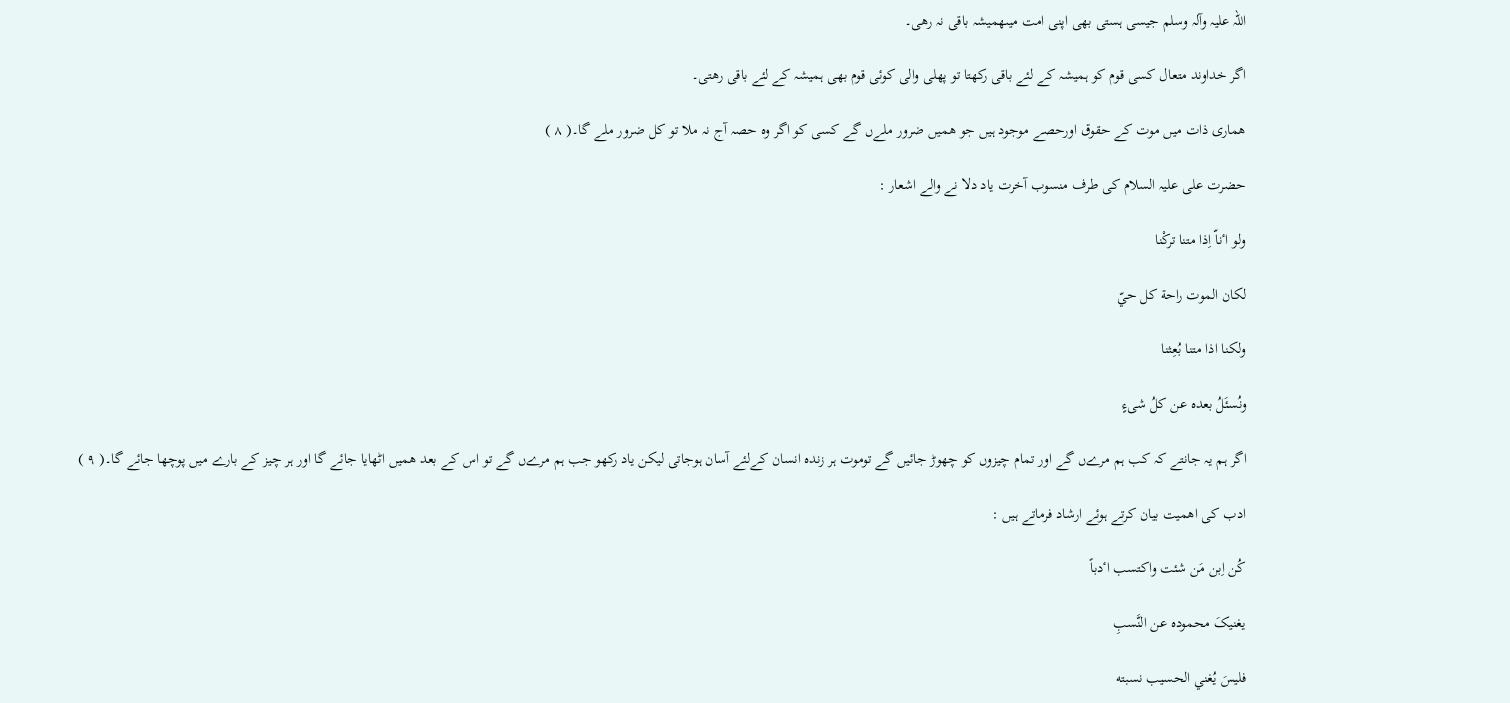اللہ علیہ وآلہ وسلم جیسی ہستی بھی اپنی امت میںھمیشہ باقی نہ رھی۔

اگر خداوند متعال کسی قوم کو ہمیشہ کے لئے باقی رکھتا تو پھلی والی کوئی قوم بھی ہمیشہ کے لئے باقی رھتی۔

ھماری ذات میں موت کے حقوق اورحصے موجود ہیں جو ھمیں ضرور ملےں گے کسی کو اگر وہ حصہ آج نہ ملا تو کل ضرور ملے گا۔( ۸ )

حضرت علی علیہ السلام کی طرف منسوب آخرت یاد دلا نے والے اشعار :

ولو اٴناّ اِذا متنا ترکْنا

لکان الموت راحة کل حيّ

ولکنا اذا متنا بُعِثنا

ونُسئَلُ بعده عن کلُ شیءٍ

اگر ہم یہ جانتے کہ کب ہم مرےں گے اور تمام چیزوں کو چھوڑ جائیں گے توموت ہر زندہ انسان کےلئے آسان ہوجاتی لیکن یاد رکھو جب ہم مرےں گے تو اس کے بعد ھمیں اٹھایا جائے گا اور ہر چیز کے بارے میں پوچھا جائے گا۔( ۹ )

ادب کی اھمیت بیان کرتے ہوئے ارشاد فرماتے ہیں :

کُن اِبن مَن شئت واکتسب اٴدباً

یغنیکَ محموده عن النَّسبِ

فلیسَ یُغني الحسیب نسبته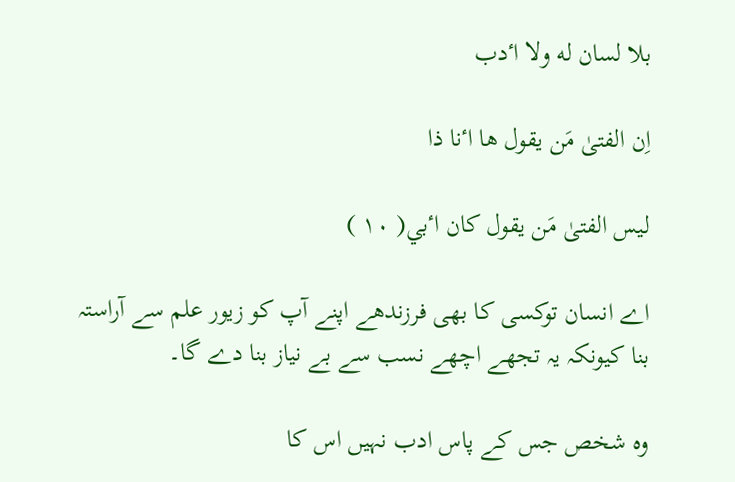بلا لسان له ولا اٴدب

اِن الفتیٰ مَن یقول ها اٴنا ذا

لیس الفتیٰ مَن یقول کان اٴبي( ۱۰ )

اے انسان توکسی کا بھی فرزندھے اپنے آپ کو زیور علم سے آراستہ بنا کیونکہ یہ تجھے اچھے نسب سے بے نیاز بنا دے گا۔

وہ شخص جس کے پاس ادب نہیں اس کا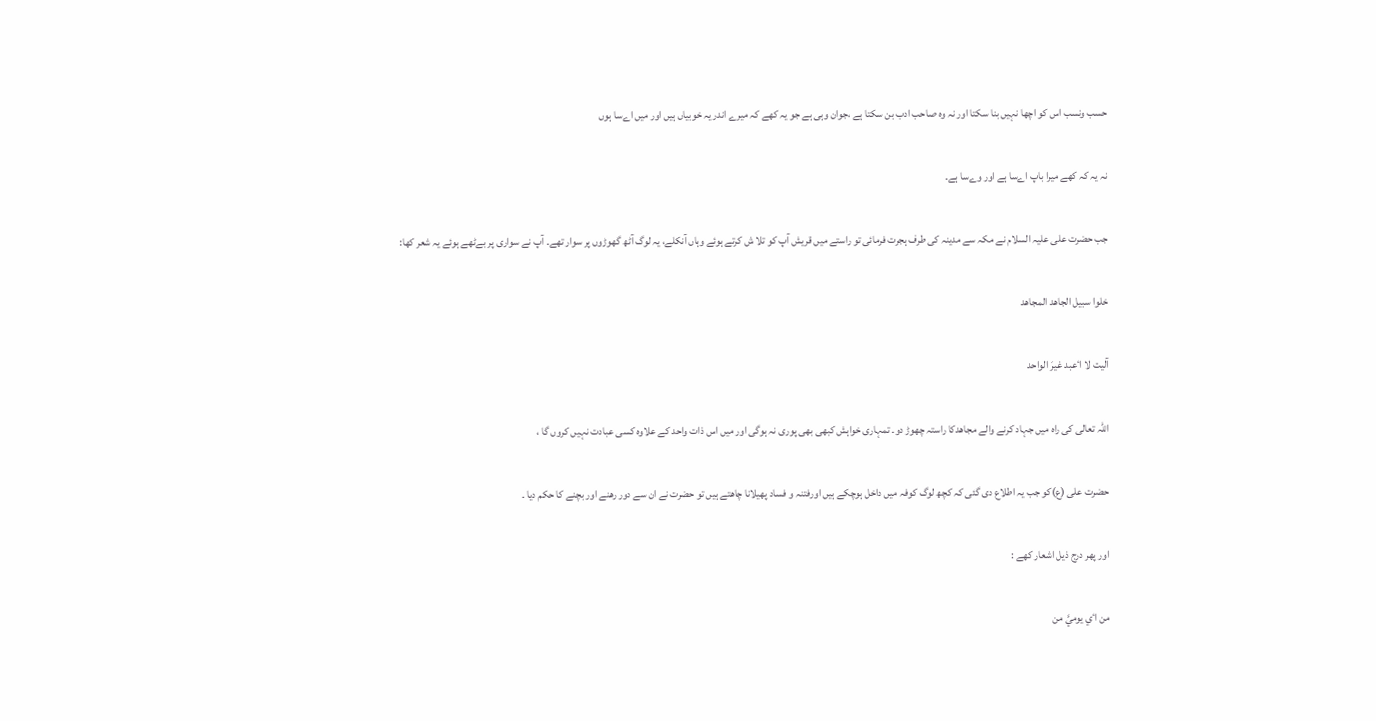حسب ونسب اس کو اچھا نہیں بنا سکتا اور نہ وہ صاحب ادب بن سکتا ہے ،جوان وہی ہے جو یہ کھے کہ میرے اندر یہ خوبیاں ہیں اور میں اےسا ہوں

نہ یہ کہ کھے میرا باپ اےسا ہے اور وےسا ہے۔

جب حضرت علی علیہ السلام نے مکہ سے مدینہ کی طرف ہجرت فرمائی تو راستے میں قریش آپ کو تلا ش کرتے ہوئے وہاں آنکلے، یہ لوگ آٹھ گھوڑوں پر سوار تھے۔ آپ نے سواری پر بےٹھے ہوئے یہ شعر کھا:

خلوا سبیل الجاهد المجاهد

آلیت لا اٴعبد غیرَ الواحد

اللہ تعالی کی راہ میں جہاد کرنے والے مجاھدکا راستہ چھوڑ دو۔ تمہاری خواہش کبھی بھی پوری نہ ہوگی اور میں اس ذات واحد کے علاوہ کسی عبادت نہیں کروں گا ،

حضرت علی (ع)کو جب یہ اطلاع دی گئی کہ کچھ لوگ کوفہ میں داخل ہوچکے ہیں اورفتنہ و فساد پھیلانا چاھتے ہیں تو حضرت نے ان سے دور رھنے اور بچنے کا حکم دیا ۔

اور پھر درج ذیل اشعار کھے :

من اٴي یوميَّ من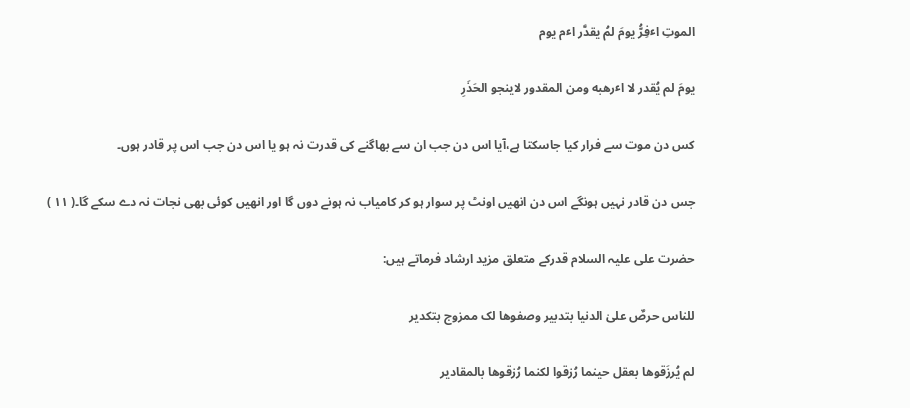الموتِ اٴفِرُّ یومَ لمُ یقدَّر اٴم یوم

یومَ لم يُقدر لا اٴرهبه ومن المقدور لاینجو الحَذَرِ

کس دن موت سے فرار کیا جاسکتا ہے،آیا اس دن جب ان سے بھاگنے کی قدرت نہ ہو یا اس دن جب اس پر قادر ہوں۔

جس دن قادر نہیں ہونگے اس دن انھیں اونٹ پر سوار ہو کر کامیاب نہ ہونے دوں گا اور انھیں کوئی بھی نجات نہ دے سکے گا۔( ۱۱ )

حضرت علی علیہ السلام قدرکے متعلق مزید ارشاد فرماتے ہیں:

للناس حرصٌ علیٰ الدنیا بتدبیر وصفوها لک ممزوج بتکدیر

لم يُرزَقوها بعقل حینما رُزقوا لکنما رُزقوها بالمقادیر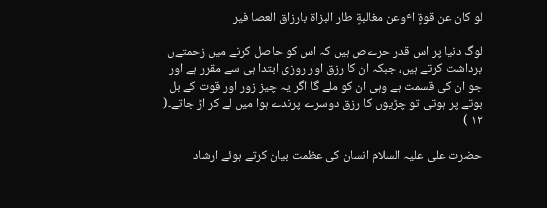لو کان عن قوةٍ اٴوعن مغالبةٍ طار البزاة بارزاق العصا فیر

لوگ دنیا پر اس قدر حرےص ہیں کہ اس کو حاصل کرنے میں زحمتےں برداشت کرتے ہیں، جبکہ ان کا رزق اور روزی ابتدا ہی سے مقرر ہے اور جو ان کی قسمت ہے وہی ان کو ملے گا اگر یہ چیز زور اور قوت کے بل بوتے پر ہوتی تو چڑیوں کا رزق دوسرے پرندے ہوا میں لے کر اڑ جاتے۔( ۱۲ )

حضرت علی علیہ السلام انسان کی عظمت بیان کرتے ہوئے ارشاد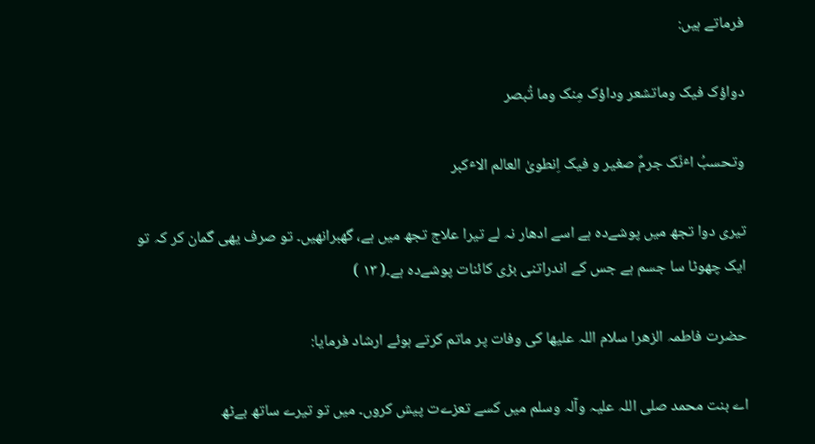فرماتے ہیں:

دواؤک فیک وماتشعر وداؤک مِنک وما تُبصر

وتحسبُ اٴنّک جرمٌ صغیر و فیک اِنطویٰ العالم الاٴکبر

تیری دوا تجھ میں پوشےدہ ہے اسے ادھار نہ لے تیرا علاج تجھ میں ہے، گھبرانھیں۔ تو صرف یھی گمان کر کہ تو ایک چھوٹا سا جسم ہے جس کے اندراتنی بڑی کائنات پوشےدہ ہے۔( ۱۳ )

حضرت فاطمہ الزھرا سلام اللہ علیھا کی وفات پر ماتم کرتے ہوئے ارشاد فرمایا:

اے بنت محمد صلی اللہ علیہ وآلہ وسلم میں کسے تعزےت پیش کروں۔ میں تو تیرے ساتھ بےٹھ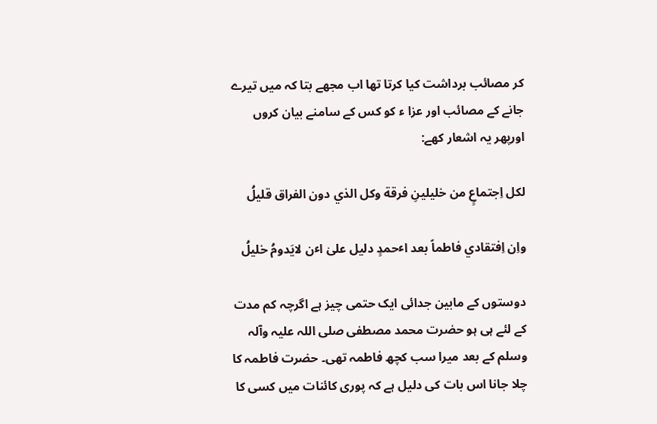کر مصائب برداشت کیا کرتا تھا اب مجھے بتا کہ میں تیرے جانے کے مصائب اور عزا ء کو کس کے سامنے بیان کروں اورپھر یہ اشعار کھے:

لکل اِجتماعٍ من خلیلینِ فرقة وکل الذي دون الفراق قلیلُ

واِن اِفتقادي فاطماً بعد اٴحمدٍ دلیل علیٰ اٴن لايَدومُ خلیلُ

دوستوں کے مابین جدائی ایک حتمی چیز ہے اگرچہ کم مدت کے لئے ہی ہو حضرت محمد مصطفی صلی اللہ علیہ وآلہ وسلم کے بعد میرا سب کچھ فاطمہ تھی۔ حضرت فاطمہ کا چلا جانا اس بات کی دلیل ہے کہ پوری کائنات میں کسی کا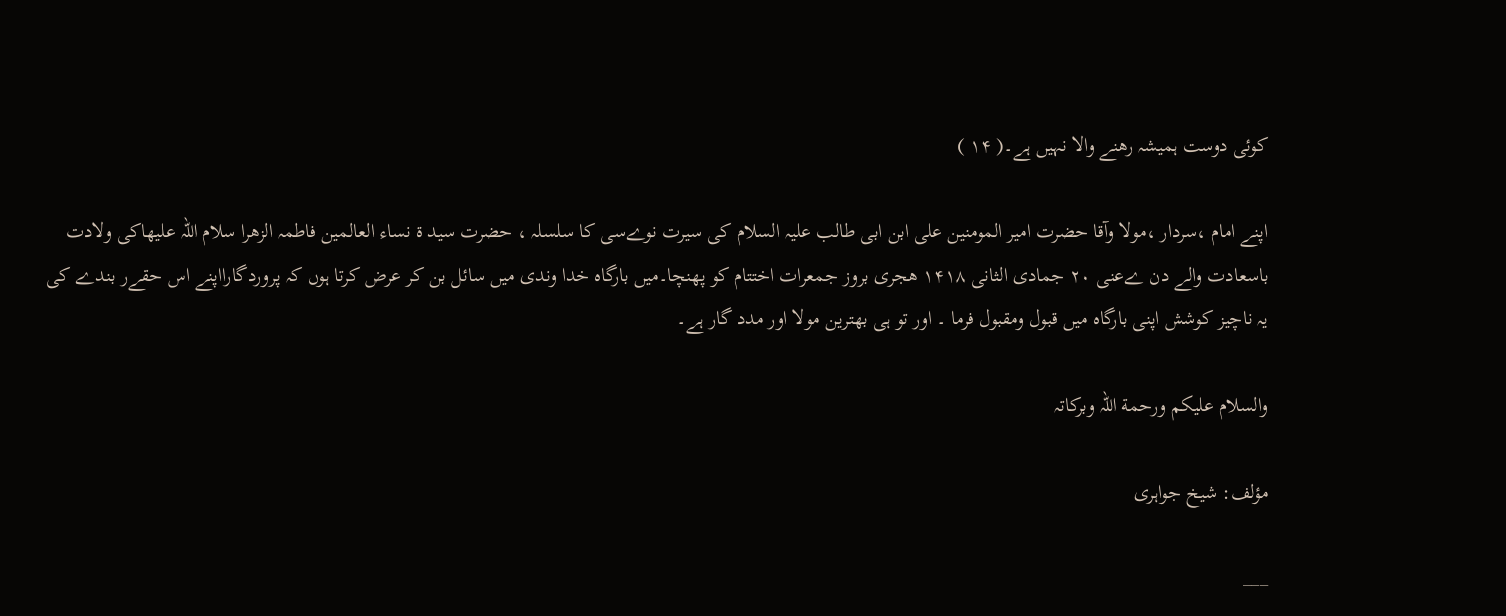کوئی دوست ہمیشہ رھنے والا نہیں ہے۔( ۱۴ )

اپنے امام ،سردار ،مولا وآقا حضرت امیر المومنین علی ابن ابی طالب علیہ السلام کی سیرت نوےسی کا سلسلہ ، حضرت سید ة نساء العالمین فاطمہ الزھرا سلام اللہ علیھاکی ولادت باسعادت والے دن ےعنی ۲۰ جمادی الثانی ۱۴۱۸ ھجری بروز جمعرات اختتام کو پھنچا۔میں بارگاہ خدا وندی میں سائل بن کر عرض کرتا ہوں کہ پروردگارااپنے اس حقےر بندے کی یہ ناچیز کوشش اپنی بارگاہ میں قبول ومقبول فرما ۔ اور تو ہی بھترین مولا اور مدد گار ہے۔

والسلام علیکم ورحمة اللہ وبرکاتہ

مؤلف: شیخ جواہری

___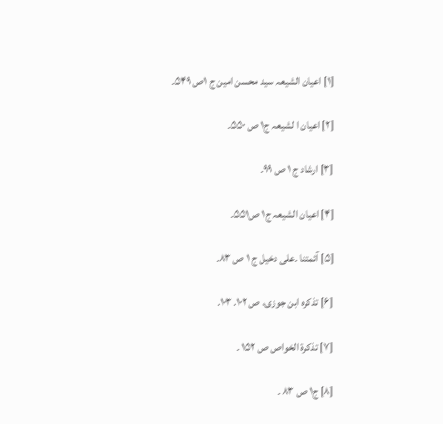[۱] اعیان الشیعہ سید محسن امین ج ۱ص ۵۴۹۔

[۲] اعیان ا لشیعہ ج۱ ص ۵۵۰۔

[۳] ارشاد ج ۱ ص ۹۹۔

[۴] اعیان الشیعہ ج۱ ص۵۵۱۔

[۵] آئمتنا ۔علی دخیل ج ۱ ص ۸۳۔

[۶] تذکرہ ابن جوزی، ص ۱۰۲. ۱۰۳.

[۷] تذکرة الخواص ص ۱۵۲ ۔

[۸] ج۱ ص ۸۳ ۔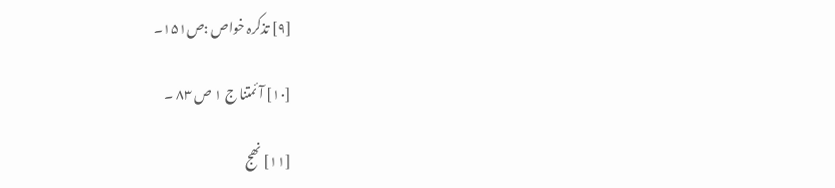[۹] تذکرہ خواص :ص۱۵۱۔

[۱۰] آئمتنا ج ۱ ص ۸۳ ۔

[۱۱] نھج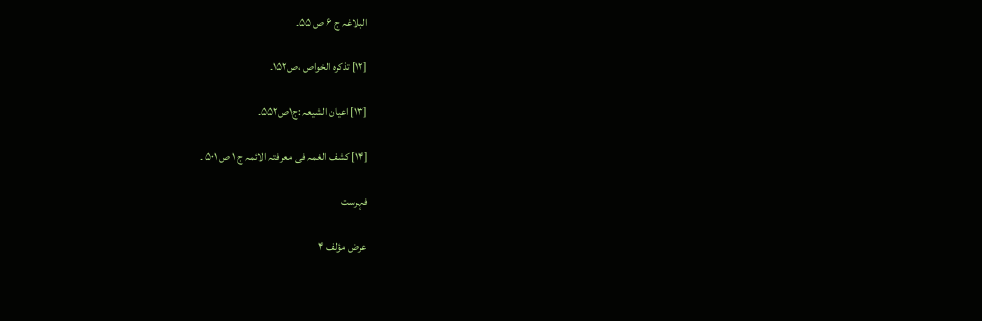البلاغہ ج ۶ ص ۵۵۔

[۱۲] تذکرہ الخواص ،ص۱۵۲۔

[۱۳] اعیان الشیعہ :ج۱ص۵۵۲۔

[۱۴] کشف الغمہ فی معرفتہ الائمہ ج ۱ ص ۵۰۱ ۔

فہرست

عرض مؤلف ۴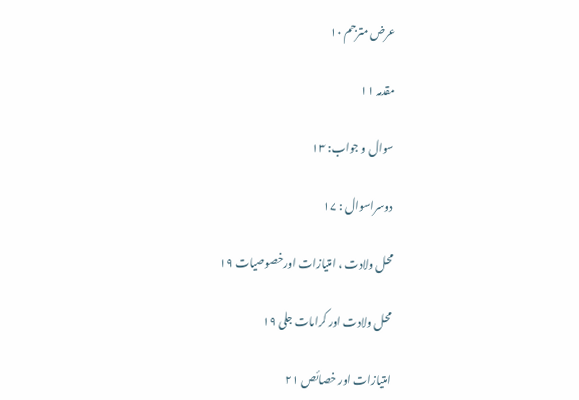عرض مترجم ۱۰

مقدمہ ۱۱

سوال و جواب: ۱۳

دوسراسوال : ۱۷

محل ولادت ، امتیازات اورخصوصیات ۱۹

محل ولادت اور کرامات جلی ۱۹

امتیازات اور خصائص ۲۱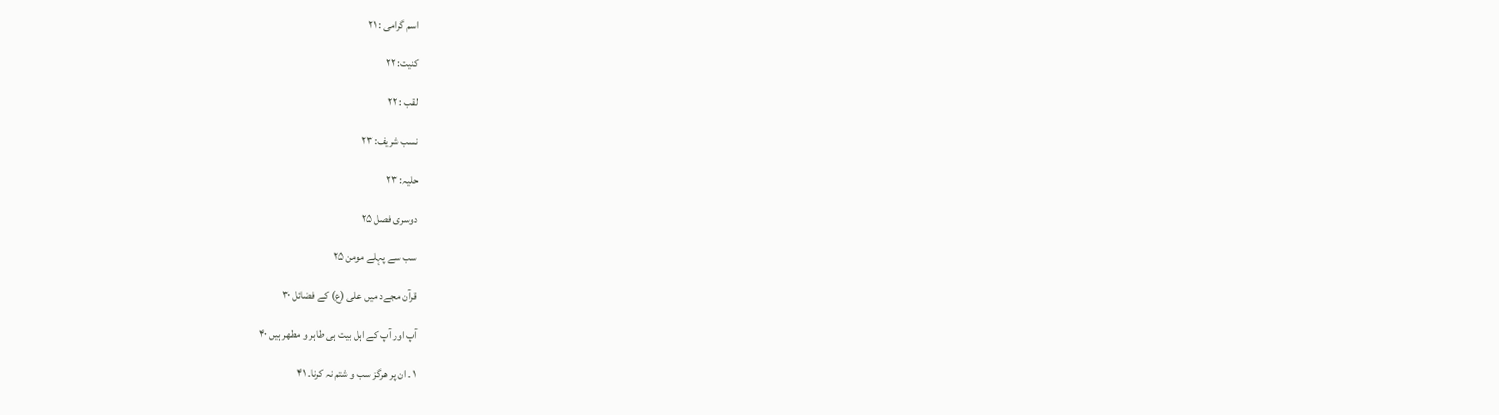اسم گرامی : ۲۱

کنیت: ۲۲

لقب : ۲۲

نسب شریف: ۲۳

حلیہ: ۲۳

دوسری فصل ۲۵

سب سے پہلے مومن ۲۵

قرآن مجےد میں علی (ع) کے فضائل ۳۰

آپ اور آپ کے اہل بیت ہی طاہر و مطھر ہیں ۴۰

۱ ۔ ان پر ھرگز سب و شتم نہ کرنا۔ ۴۱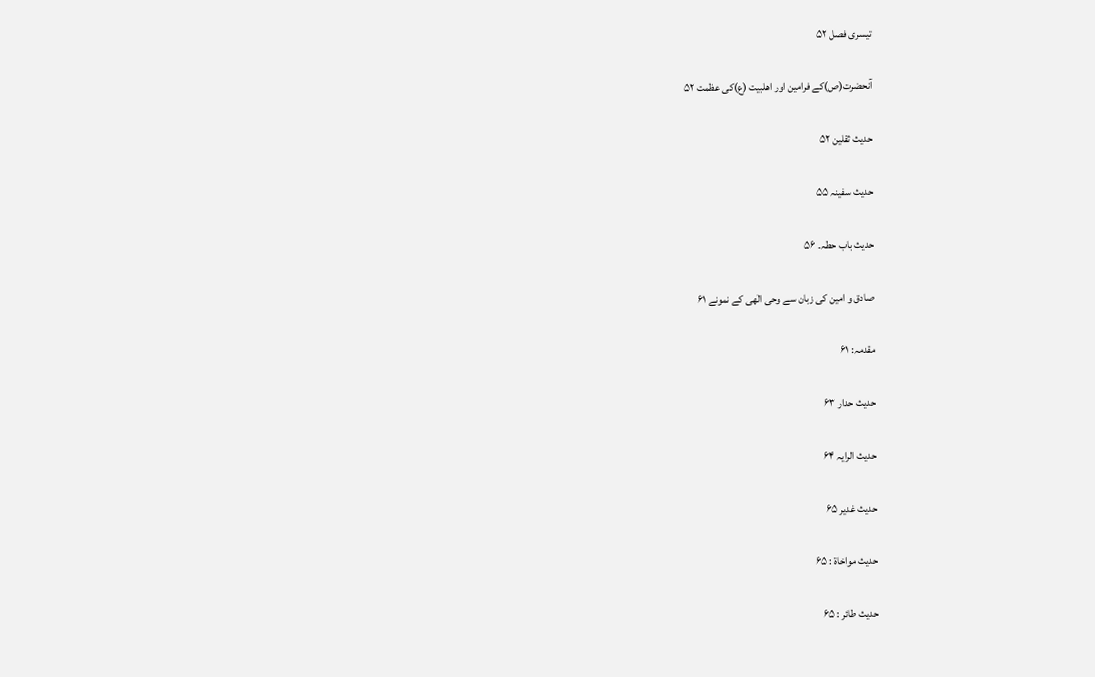تیسری فصل ۵۲

آنحضرت(ص)کے فرامین اور اھلبیت (ع)کی عظمت ۵۲

حدیث ثقلین ۵۲

حدیث سفینہ ۵۵

حدیث باب حطہ۔ ۵۶

صادق و امین کی زبان سے وحی الٰھی کے نمونے ۶۱

مقدمہ: ۶۱

حدیث حدار ۶۳

حدیث الرایہ ۶۴

حدیث غدیر ۶۵

حدیث مواخاة : ۶۵

حدیث طائر : ۶۵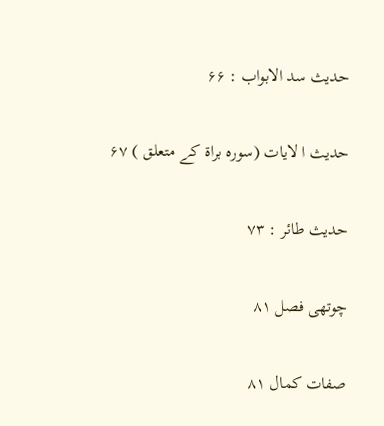حدیث سد الابواب : ۶۶

حدیث ا لایات (سورہ براة کے متعلق ) ۶۷

حدیث طائر : ۷۳

چوتھی فصل ۸۱

صفات کمال ۸۱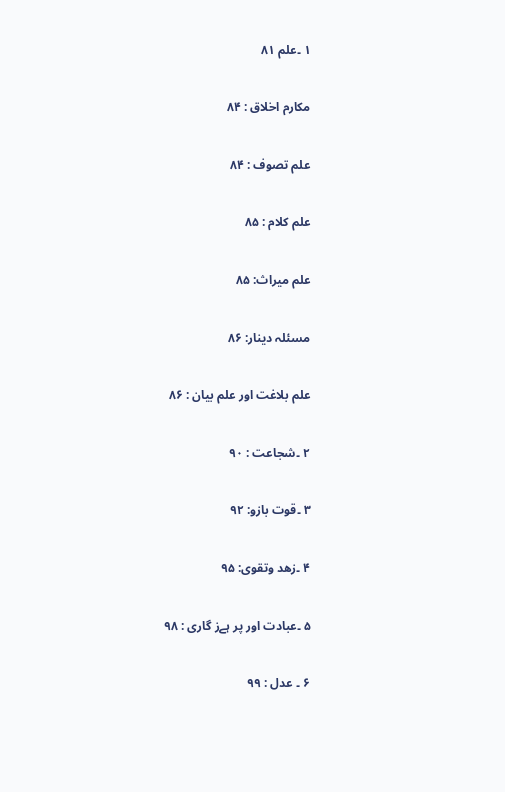۱ ۔علم ۸۱

مکارم اخلاق : ۸۴

علم تصوف : ۸۴

علم کلام : ۸۵

علم میراث: ۸۵

مسئلہ دینار: ۸۶

علم بلاغت اور علم بیان : ۸۶

۲ ۔شجاعت : ۹۰

۳ ۔قوت بازو: ۹۲

۴ ۔زھد وتقوی: ۹۵

۵ ۔عبادت اور پر ہےز گاری : ۹۸

۶ ۔ عدل : ۹۹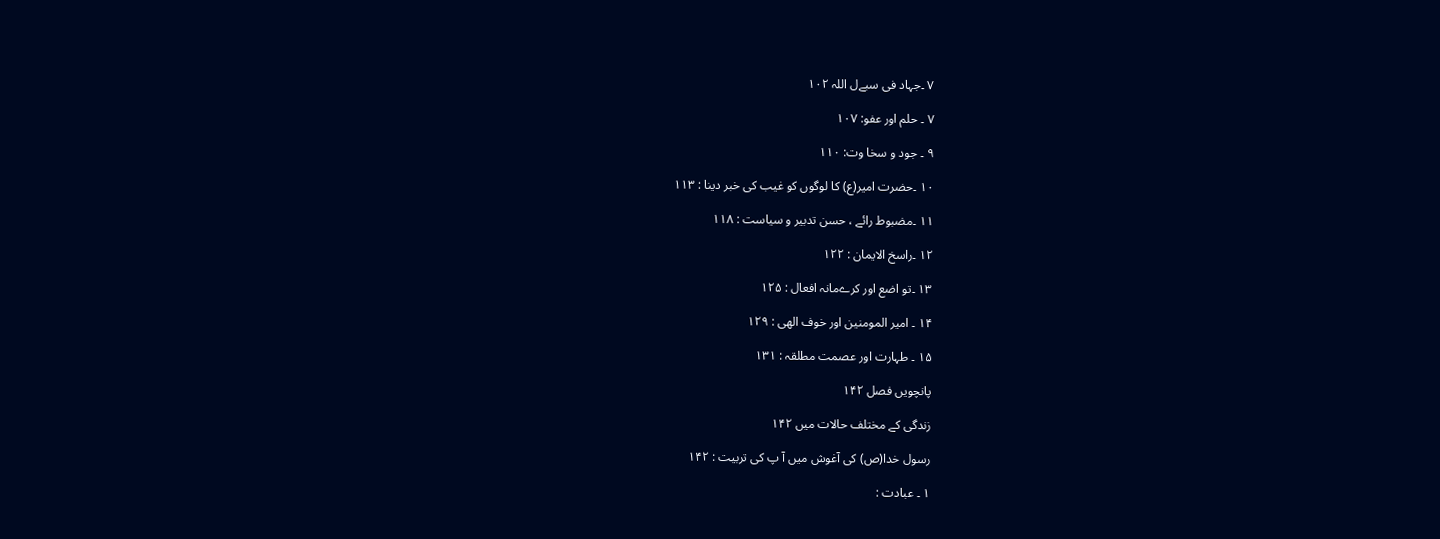۷ ۔جہاد فی سبےل اللہ ۱۰۲

۷ ۔ حلم اور عفو: ۱۰۷

۹ ۔ جود و سخا وت: ۱۱۰

۱۰ ۔حضرت امیر(ع) کا لوگوں کو غیب کی خبر دینا : ۱۱۳

۱۱ ۔مضبوط رائے ، حسن تدبیر و سیاست : ۱۱۸

۱۲ ۔راسخ الایمان : ۱۲۲

۱۳ ۔تو اضع اور کرےمانہ افعال : ۱۲۵

۱۴ ۔ امیر المومنین اور خوف الھی : ۱۲۹

۱۵ ۔ طہارت اور عصمت مطلقہ : ۱۳۱

پانچویں فصل ۱۴۲

زندگی کے مختلف حالات میں ۱۴۲

رسول خدا(ص) کی آغوش میں آ پ کی تربیت : ۱۴۲

۱ ۔ عبادت :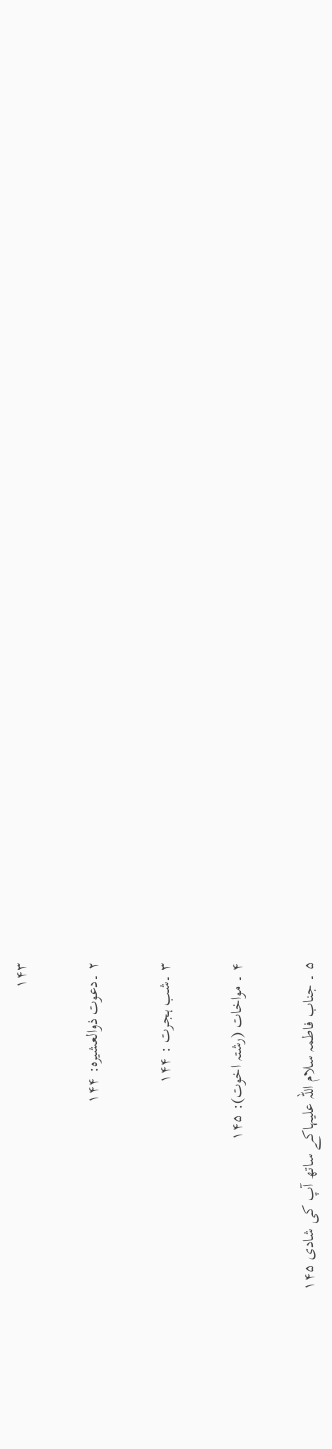۱۴۳

۲ ۔دعوت ذوالعشیرہ: ۱۴۴

۳ ۔شب ہجرت : ۱۴۴

۴ ۔ مواخات (رشتہ اخوت): ۱۴۵

۵ ۔ جناب فاطمہ سلام اللہ علیہاکے ساتھ آپ کی شادی ۱۴۵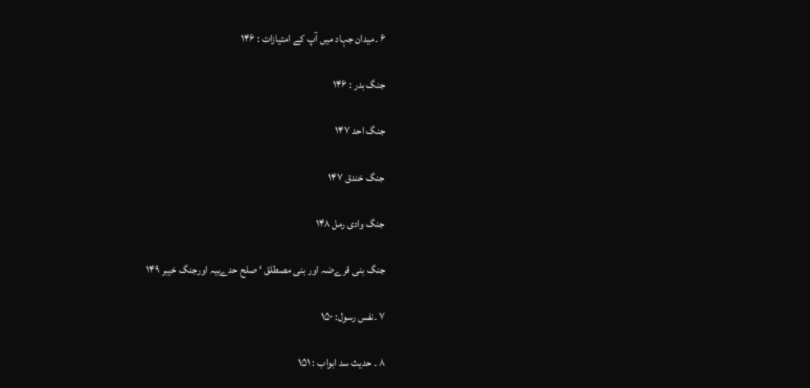۶ ۔میدان جہاد میں آپ کے امتیازات : ۱۴۶

جنگ بدر : ۱۴۶

جنگ احد ۱۴۷

جنگ خندق ۱۴۷

جنگ وادی رمل ۱۴۸

جنگ بنی قرےضہ اور بنی مصطلق ‘ صلح حدےبیہ اورجنگ خیبر ۱۴۹

۷ ۔نفس رسول: ۱۵۰

۸ ۔ حدیث سد ابواب : ۱۵۱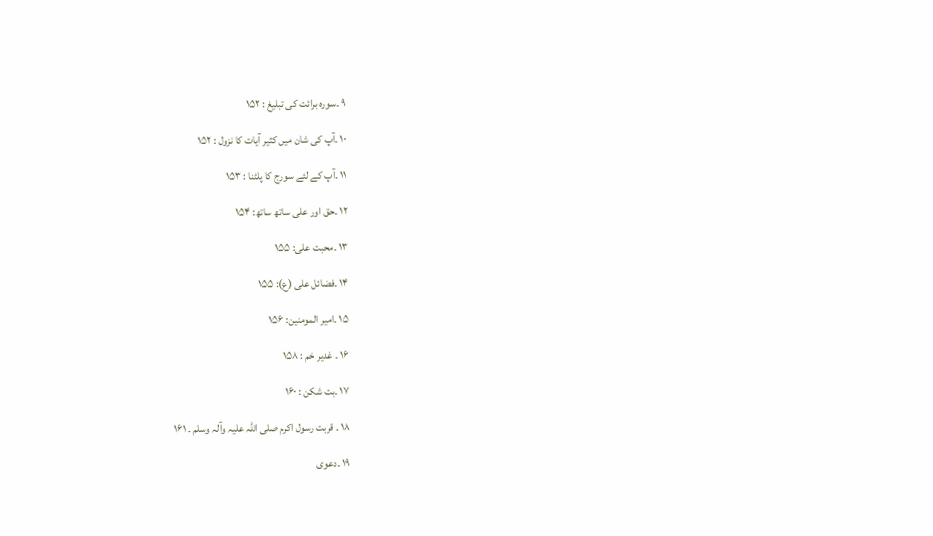۹ ۔سورہ برائت کی تبلیغ : ۱۵۲

۱۰ ۔آپ کی شان میں کثیر آیات کا نزول : ۱۵۲

۱۱ ۔آپ کے لئے سورج کا پلٹنا : ۱۵۳

۱۲ ۔حق اور علی ساتھ ساتھ: ۱۵۴

۱۳ ۔محبت علی: ۱۵۵

۱۴ ۔فضائل علی (ع): ۱۵۵

۱۵ ۔امیر المومنین: ۱۵۶

۱۶ ۔ غدیر خم : ۱۵۸

۱۷ ۔بت شکن : ۱۶۰

۱۸ ۔ قربت رسول اکرم صلی اللہ علیہ وآلہ وسلم ۔ ۱۶۱

۱۹ ۔دعوی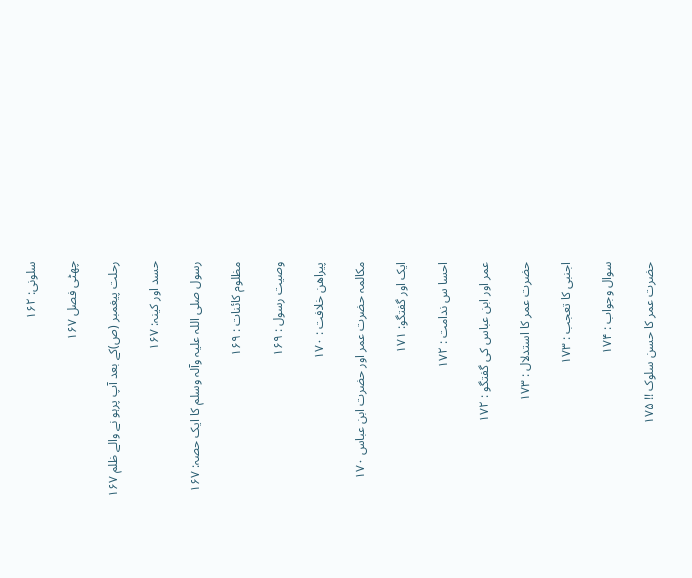سلونی: ۱۶۲

چھٹی فصل ۱۶۷

رحلت پیغمبر (ص)کے بعد آپ پرہو نے والے ظلم ۱۶۷

حسد اور کینہ: ۱۶۷

رسول صلی اللہ علیہ وآلہ وسلم کا ایک حصہ: ۱۶۷

مظلوم کائنات : ۱۶۹

وصیت رسول : ۱۶۹

پیراھن خلافت : ۱۷۰

مکالمہ حضرت عمر اور حضرت ابن عباس ۱۷۰

ایک اور گفتگو: ۱۷۱

احسا س ندامت : ۱۷۲

عمر اور ابن عباس کی گفتگو : ۱۷۲

حضرت عمر کا استدلال : ۱۷۳

اجنبی کا تعجب : ۱۷۳

سوال وجواب : ۱۷۴

حضرت عمر کا حسن سلوک !! ۱۷۵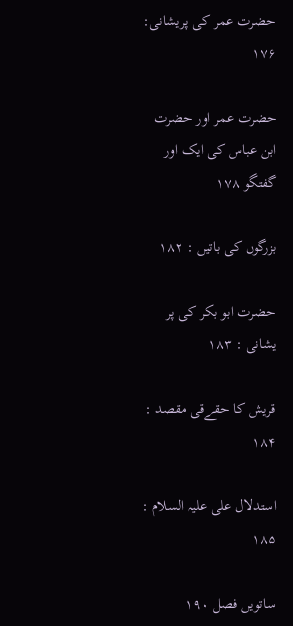حضرت عمر کی پریشانی: ۱۷۶

حضرت عمر اور حضرت ابن عباس کی ایک اور گفتگو ۱۷۸

بزرگوں کی باتیں : ۱۸۲

حضرت ابو بکر کی پر یشانی : ۱۸۳

قریش کا حقےقی مقصد : ۱۸۴

استدلال علی علیہ السلام : ۱۸۵

ساتویں فصل ۱۹۰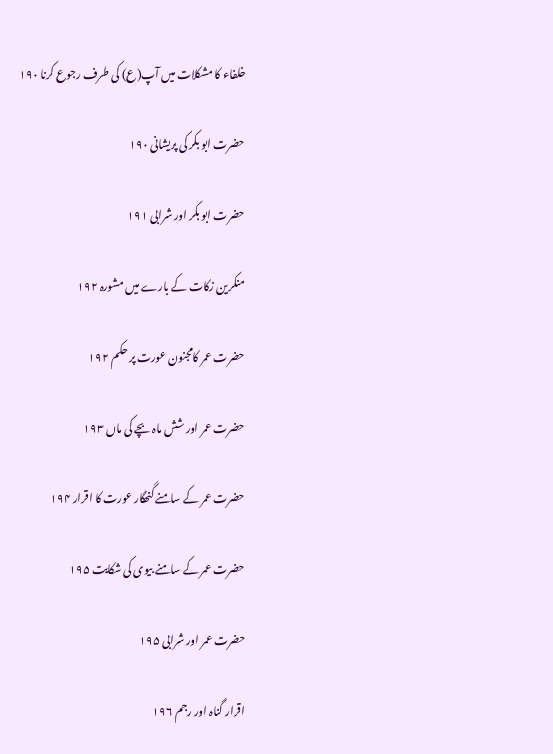خلفاء کا مشکلات میں آپ(ع) کی طرف رجوع کرنا ۱۹۰

حضرت ابو بکر کی پریشانی ۱۹۰

حضرت ابو بکر اور شرابی ۱۹۱

منکرین زکات کے بارے میں مشورہ ۱۹۲

حضرت عمر کامجنون عورت پر حکم ۱۹۲

حضرت عمر اور شش ماہ بچے کی ماں ۱۹۳

حضرت عمر کے سامنے گنھگار عورت کا اقرار ۱۹۴

حضرت عمر کے سامنے بیوی کی شکایت ۱۹۵

حضرت عمر اور شرابی ۱۹۵

اقرار گناہ اور رجم ۱۹۶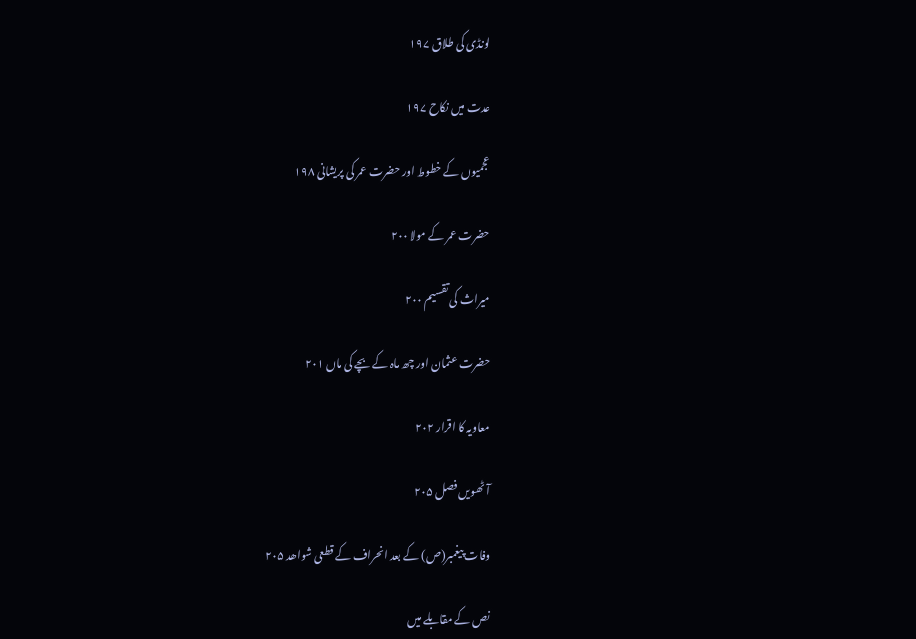لونڈی کی طلاق ۱۹۷

عدت میں نکاح ۱۹۷

عجمیوں کے خطوط اور حضرت عمر کی پریشانی ۱۹۸

حضرت عمر کے مولا ۲۰۰

میراث کی تقسیم ۲۰۰

حضرت عثمان اور چھ ماہ کے بچے کی ماں ۲۰۱

معاویہ کا اقرار ۲۰۲

آٹھویں فصل ۲۰۵

وفات پیغمبر(ص) کے بعد انحراف کے قطعی شواھد ۲۰۵

نص کے مقابلے میں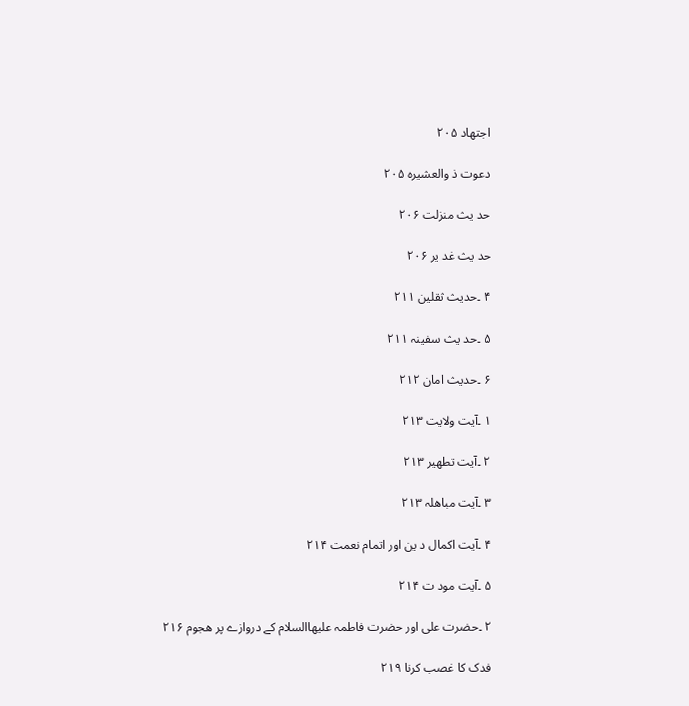اجتھاد ۲۰۵

دعوت ذ والعشیرہ ۲۰۵

حد یث منزلت ۲۰۶

حد یث غد یر ۲۰۶

۴ ۔حدیث ثقلین ۲۱۱

۵ ۔حد یث سفینہ ۲۱۱

۶ ۔حدیث امان ۲۱۲

۱ ۔آیت ولایت ۲۱۳

۲ ۔آیت تطھیر ۲۱۳

۳ ۔آیت مباھلہ ۲۱۳

۴ ۔آیت اکمال د ین اور اتمام نعمت ۲۱۴

۵ ۔آیت مود ت ۲۱۴

۲ ۔حضرت علی اور حضرت فاطمہ علیھاالسلام کے دروازے پر ھجوم ۲۱۶

فدک کا غصب کرنا ۲۱۹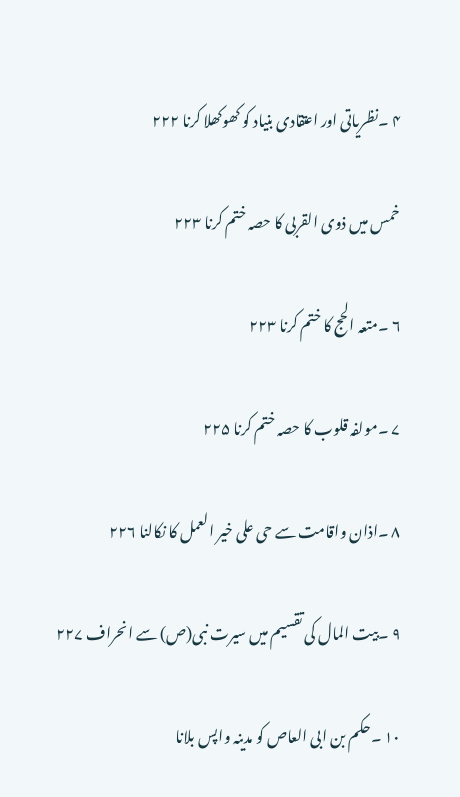۴ ۔نظریاتی اور اعتقادی بنیاد کو کھوکھلا کرنا ۲۲۲

خمس میں ذوی القربی کا حصہ ختم کرنا ۲۲۳

۶ ۔متعہ الحج کا ختم کرنا ۲۲۳

۷ ۔مولفہ قلوب کا حصہ ختم کرنا ۲۲۵

۸ ۔اذان واقامت سے حی علی خیر العمل کا نکالنا ۲۲۶

۹ ۔بیت المال کی تقسیم میں سیرت نبی(ص) سے انحراف ۲۲۷

۱۰ ۔حکم بن ابی العاص کو مدینہ واپس بلانا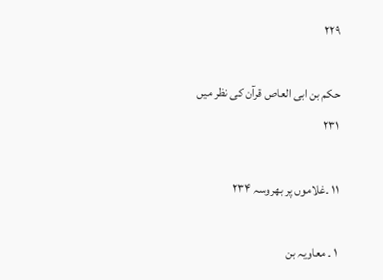۲۲۹

حکم بن ابی العاص قرآن کی نظر میں ۲۳۱

۱۱ ۔غلاموں پر بھروسہ ۲۳۴

۱ ۔ معاویہ بن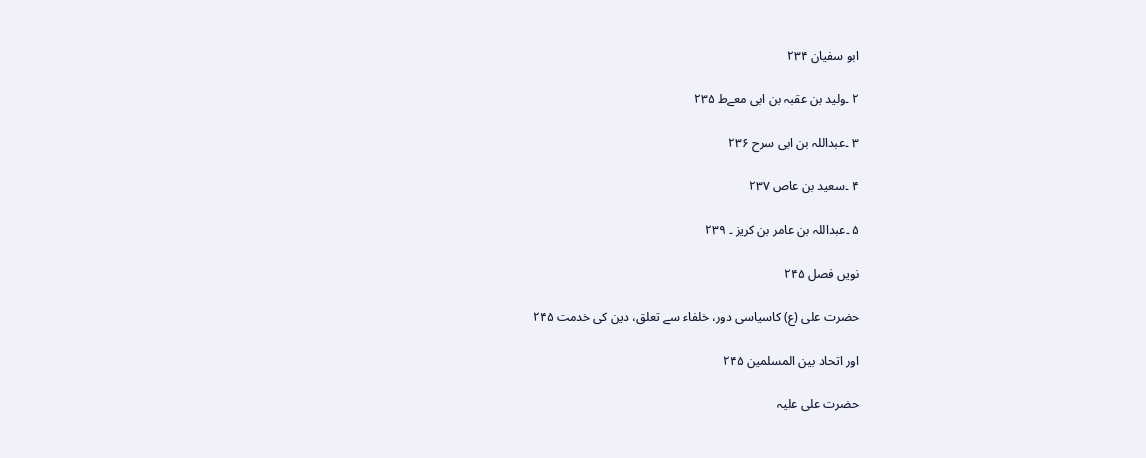ابو سفیان ۲۳۴

۲ ۔ولید بن عقبہ بن ابی معےط ۲۳۵

۳ ۔عبداللہ بن ابی سرح ۲۳۶

۴ ۔سعید بن عاص ۲۳۷

۵ ۔عبداللہ بن عامر بن کریز ۔ ۲۳۹

نویں فصل ۲۴۵

حضرت علی (ع) کاسیاسی دور، خلفاء سے تعلق، دین کی خدمت ۲۴۵

اور اتحاد بین المسلمین ۲۴۵

حضرت علی علیہ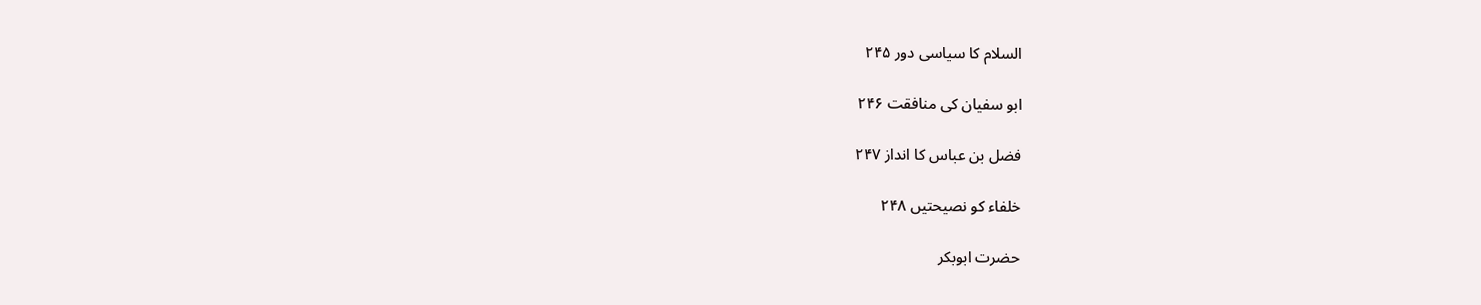السلام کا سیاسی دور ۲۴۵

ابو سفیان کی منافقت ۲۴۶

فضل بن عباس کا انداز ۲۴۷

خلفاء کو نصیحتیں ۲۴۸

حضرت ابوبکر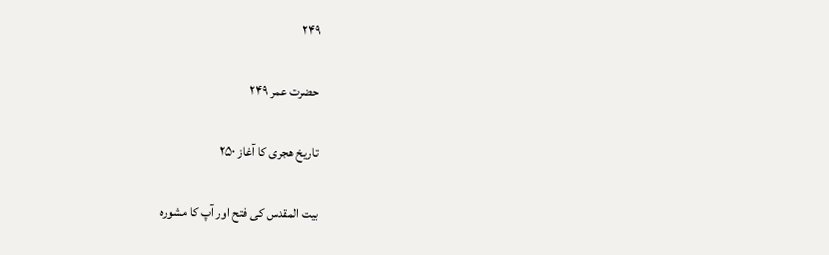۲۴۹

حضرت عمر ۲۴۹

تاریخ ھجری کا آغاز ۲۵۰

بیت المقدس کی فتح اور آپ کا مشورہ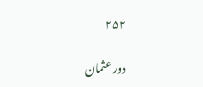۲۵۲

دور عثمان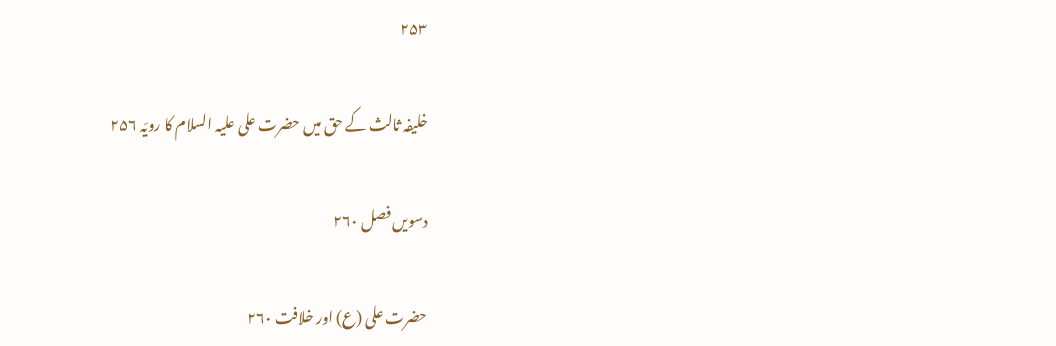۲۵۳

خلیفہ ثالث کے حق میں حضرت علی علیہ السلام کا رویّہ ۲۵۶

دسویں فصل ۲۶۰

حضرت علی (ع) اور خلافت ۲۶۰